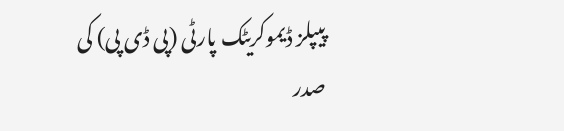پیپلز ڈیموکریٹک پارٹی (پی ڈی پی) کی صدر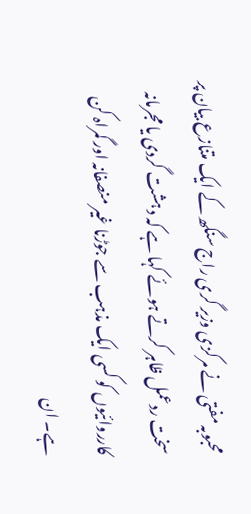محبوبہ مفتی نے مرکزی وزیر گری راج سنگھ کے ایک متنازع بیان پر سخت ردعمل ظاہر کرتے ہوئے کہا ہے کہ دہشت گردی یا مجرمانہ کارروائیوں کو کسی ایک مذہب سے جوڑنا غیر منصفانہ اور گمراہ کن ہے۔ ان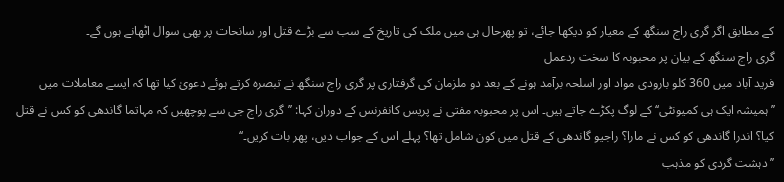کے مطابق اگر گری راج سنگھ کے معیار کو دیکھا جائے، تو پھرحال ہی میں ملک کی تاریخ کے سب سے بڑے قتل اور سانحات پر بھی سوال اٹھانے ہوں گے۔
گری راج سنگھ کے بیان پر محبوبہ کا سخت ردعمل
فرید آباد میں 360 کلو بارودی مواد اور اسلحہ برآمد ہونے کے بعد دو ملزمان کی گرفتاری پر گری راج سنگھ نے تبصرہ کرتے ہوئے دعویٰ کیا تھا کہ ایسے معاملات میں ’’ہمیشہ ایک ہی کمیونٹی‘‘ کے لوگ پکڑے جاتے ہیں۔ اس پر محبوبہ مفتی نے پریس کانفرنس کے دوران کہا: ’’گری راج جی سے پوچھیں کہ مہاتما گاندھی کو کس نے قتل کیا؟ اندرا گاندھی کو کس نے مارا؟ راجیو گاندھی کے قتل میں کون شامل تھا؟ پہلے اس کے جواب دیں، پھر بات کریں۔‘‘
’’دہشت گردی کو مذہب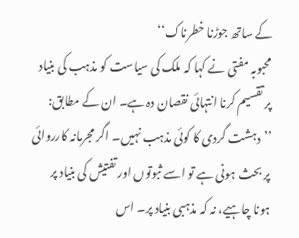کے ساتھ جوڑنا خطرناک‘‘
محبوبہ مفتی نے کہا کہ ملک کی سیاست کو مذہب کی بنیاد پر تقسیم کرنا انتہائی نقصان دہ ہے۔ ان کے مطابق: ’’دہشت گردی کا کوئی مذہب نہیں۔ اگر مجرمانہ کارروائی پر بحث ہونی ہے تو اسے ثبوتوں اور تفتیش کی بنیاد پر ہونا چاہیے، نہ کہ مذہبی بنیاد پر۔ اس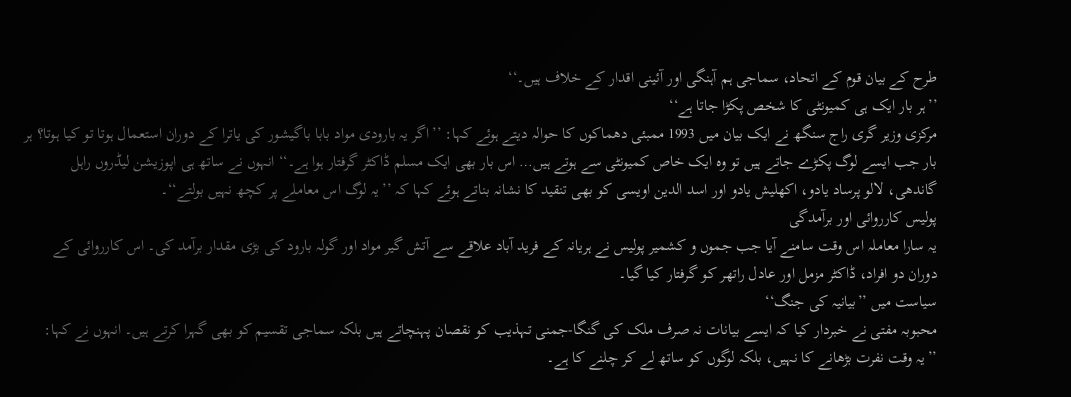طرح کے بیان قوم کے اتحاد، سماجی ہم آہنگی اور آئینی اقدار کے خلاف ہیں۔‘‘
’’ہر بار ایک ہی کمیونٹی کا شخص پکڑا جاتا ہے‘‘
مرکزی وزیر گری راج سنگھ نے ایک بیان میں 1993 ممبئی دھماکوں کا حوالہ دیتے ہوئے کہا: ’’اگر یہ بارودی مواد بابا باگیشور کی یاترا کے دوران استعمال ہوتا تو کیا ہوتا؟ ہر بار جب ایسے لوگ پکڑے جاتے ہیں تو وہ ایک خاص کمیونٹی سے ہوتے ہیں… اس بار بھی ایک مسلم ڈاکٹر گرفتار ہوا ہے۔‘‘ انہوں نے ساتھ ہی اپوزیشن لیڈروں راہل گاندھی، لالو پرساد یادو، اکھلیش یادو اور اسد الدین اویسی کو بھی تنقید کا نشانہ بناتے ہوئے کہا کہ ’’یہ لوگ اس معاملے پر کچھ نہیں بولتے‘‘۔
پولیس کارروائی اور برآمدگی
یہ سارا معاملہ اس وقت سامنے آیا جب جموں و کشمیر پولیس نے ہریانہ کے فرید آباد علاقے سے آتش گیر مواد اور گولہ بارود کی بڑی مقدار برآمد کی۔ اس کارروائی کے دوران دو افراد، ڈاکٹر مزمل اور عادل راتھر کو گرفتار کیا گیا۔
سیاست میں ’’بیانیہ کی جنگ‘‘
محبوبہ مفتی نے خبردار کیا کہ ایسے بیانات نہ صرف ملک کی گنگا-جمنی تہذیب کو نقصان پہنچاتے ہیں بلکہ سماجی تقسیم کو بھی گہرا کرتے ہیں۔ انہوں نے کہا: ’’یہ وقت نفرت بڑھانے کا نہیں، بلکہ لوگوں کو ساتھ لے کر چلنے کا ہے۔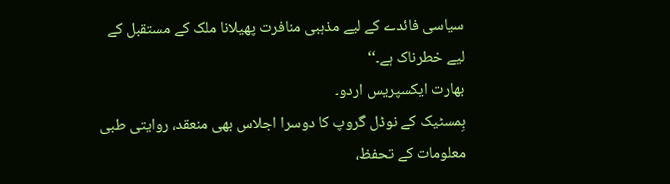سیاسی فائدے کے لیے مذہبی منافرت پھیلانا ملک کے مستقبل کے لیے خطرناک ہے۔‘‘
بھارت ایکسپریس اردو۔
بِمسٹیک کے نوڈل گروپ کا دوسرا اجلاس بھی منعقد، روایتی طبی معلومات کے تحفظ،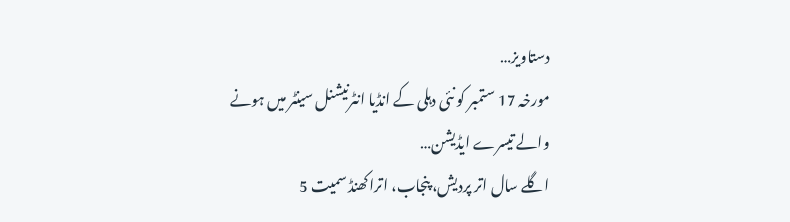دستاویز…
مورخہ 17 ستمبر کو نئی دہلی کے انڈیا انٹرنیشنل سینٹر میں ہونے والے تیسرے ایڈیشن…
اگلے سال اتر پردیش، پنجاب، اتراکھنڈ سمیت 5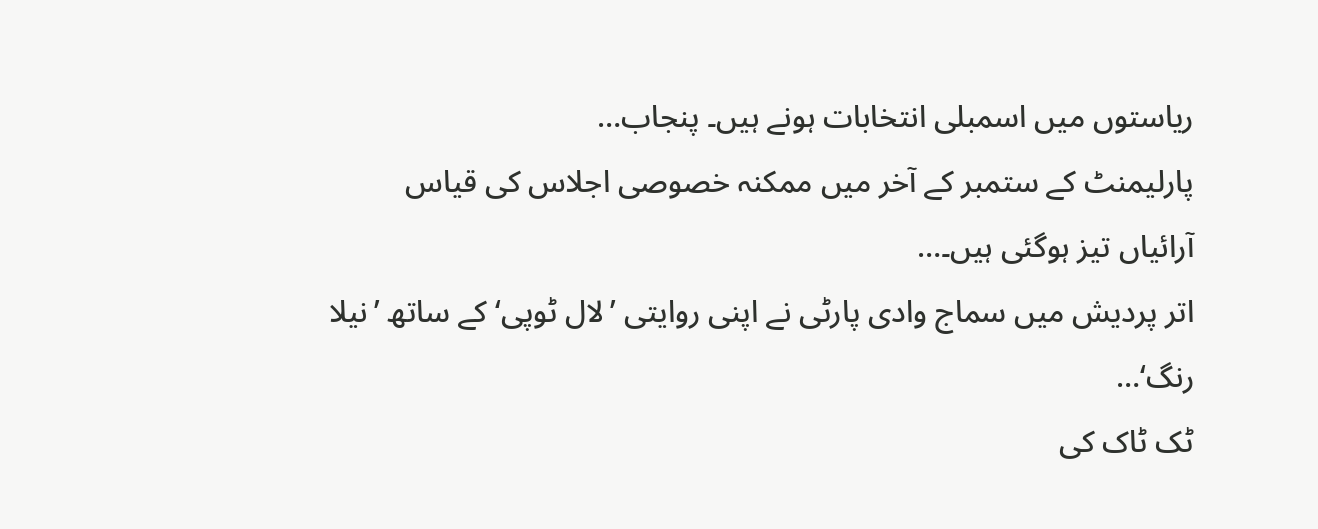ریاستوں میں اسمبلی انتخابات ہونے ہیں۔ پنجاب…
پارلیمنٹ کے ستمبر کے آخر میں ممکنہ خصوصی اجلاس کی قیاس آرائیاں تیز ہوگئی ہیں۔…
اتر پردیش میں سماج وادی پارٹی نے اپنی روایتی ’لال ٹوپی‘ کے ساتھ ’نیلا رنگ‘…
ٹک ٹاک کی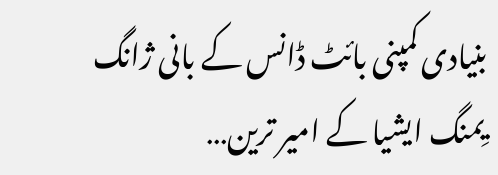بنیادی کمپنی بائٹ ڈانس کے بانی ژانگ یِمنگ ایشیا کے امیر ترین…